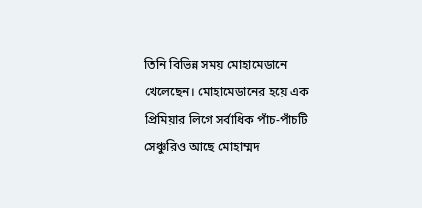তিনি বিভিন্ন সময় মোহামেডানে খেলেছেন। মোহামেডানের হয়ে এক প্রিমিয়ার লিগে সর্বাধিক পাঁচ-পাঁচটি সেঞ্চুরিও আছে মোহাম্মদ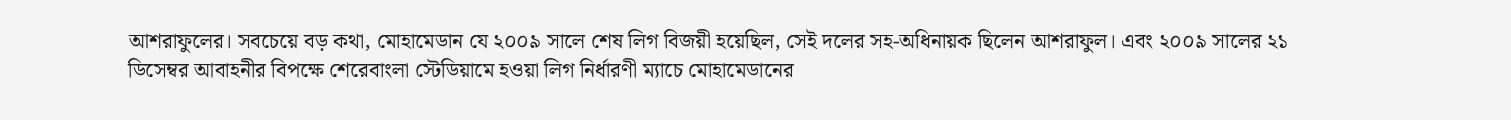আশরাফুলের। সবচেয়ে বড় কথা, মোহামেডান যে ২০০৯ সালে শেষ লিগ বিজয়ী হয়েছিল, সেই দলের সহ-অধিনায়ক ছিলেন আশরাফুল। এবং ২০০৯ সালের ২১ ডিসেম্বর আবাহনীর বিপক্ষে শেরেবাংলা স্টেডিয়ামে হওয়া লিগ নির্ধারণী ম্যাচে মোহামেডানের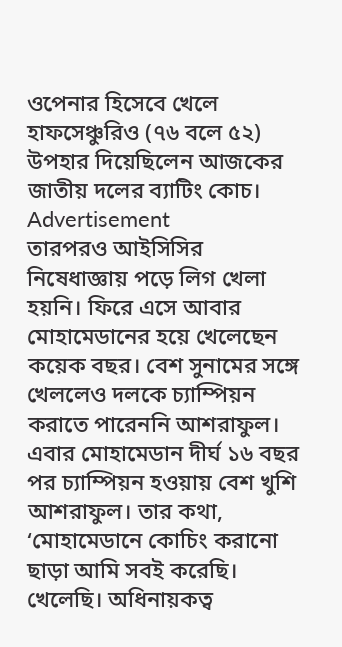ওপেনার হিসেবে খেলে হাফসেঞ্চুরিও (৭৬ বলে ৫২) উপহার দিয়েছিলেন আজকের জাতীয় দলের ব্যাটিং কোচ।
Advertisement
তারপরও আইসিসির নিষেধাজ্ঞায় পড়ে লিগ খেলা হয়নি। ফিরে এসে আবার মোহামেডানের হয়ে খেলেছেন কয়েক বছর। বেশ সুনামের সঙ্গে খেললেও দলকে চ্যাম্পিয়ন করাতে পারেননি আশরাফুল।
এবার মোহামেডান দীর্ঘ ১৬ বছর পর চ্যাম্পিয়ন হওয়ায় বেশ খুশি আশরাফুল। তার কথা, ‘মোহামেডানে কোচিং করানো ছাড়া আমি সবই করেছি। খেলেছি। অধিনায়কত্ব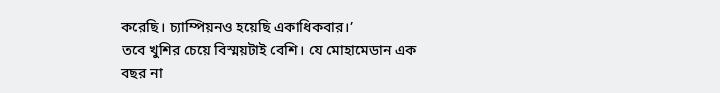করেছি। চ্যাম্পিয়নও হয়েছি একাধিকবার।’
তবে খুশির চেয়ে বিস্ময়টাই বেশি। যে মোহামেডান এক বছর না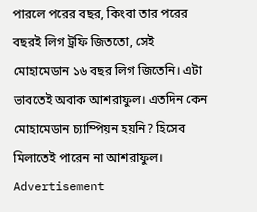পারলে পরের বছর, কিংবা তার পরের বছরই লিগ ট্রফি জিততো, সেই মোহামেডান ১৬ বছর লিগ জিতেনি। এটা ভাবতেই অবাক আশরাফুল। এতদিন কেন মোহামেডান চ্যাম্পিয়ন হয়নি? হিসেব মিলাতেই পারেন না আশরাফুল।
Advertisement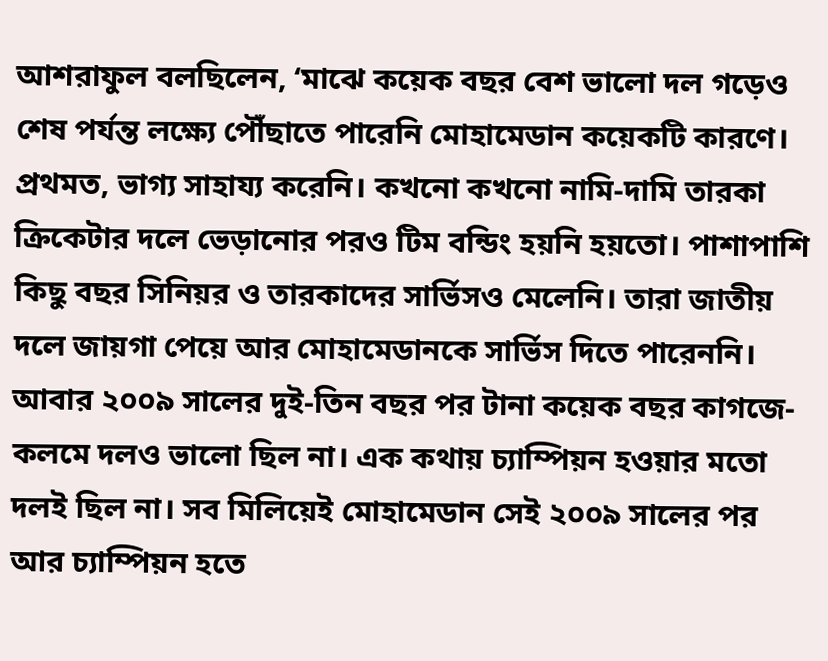আশরাফুল বলছিলেন, ‘মাঝে কয়েক বছর বেশ ভালো দল গড়েও শেষ পর্যন্ত লক্ষ্যে পৌঁছাতে পারেনি মোহামেডান কয়েকটি কারণে। প্রথমত, ভাগ্য সাহায্য করেনি। কখনো কখনো নামি-দামি তারকা ক্রিকেটার দলে ভেড়ানোর পরও টিম বন্ডিং হয়নি হয়তো। পাশাপাশি কিছু বছর সিনিয়র ও তারকাদের সার্ভিসও মেলেনি। তারা জাতীয় দলে জায়গা পেয়ে আর মোহামেডানকে সার্ভিস দিতে পারেননি। আবার ২০০৯ সালের দুই-তিন বছর পর টানা কয়েক বছর কাগজে-কলমে দলও ভালো ছিল না। এক কথায় চ্যাম্পিয়ন হওয়ার মতো দলই ছিল না। সব মিলিয়েই মোহামেডান সেই ২০০৯ সালের পর আর চ্যাম্পিয়ন হতে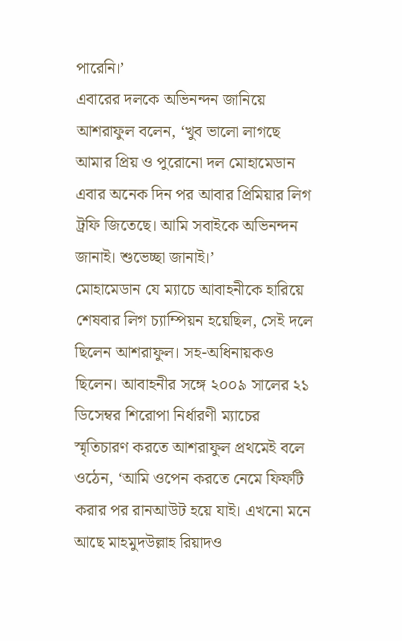পারেনি।’
এবারের দলকে অভিনন্দন জানিয়ে আশরাফুল বলেন, ‘খুব ভালো লাগছে আমার প্রিয় ও পুরোনো দল মোহামেডান এবার অনেক দিন পর আবার প্রিমিয়ার লিগ ট্রফি জিতেছে। আমি সবাইকে অভিনন্দন জানাই। শুভেচ্ছা জানাই।’
মোহামেডান যে ম্যাচে আবাহনীকে হারিয়ে শেষবার লিগ চ্যাম্পিয়ন হয়েছিল, সেই দলে ছিলেন আশরাফুল। সহ-অধিনায়কও ছিলেন। আবাহনীর সঙ্গে ২০০৯ সালের ২১ ডিসেম্বর শিরোপা নির্ধারণী ম্যাচের স্মৃতিচারণ করতে আশরাফুল প্রথমেই বলে ওঠেন, ‘আমি ওপেন করতে নেমে ফিফটি করার পর রানআউট হয়ে যাই। এখনো মনে আছে মাহমুদউল্লাহ রিয়াদও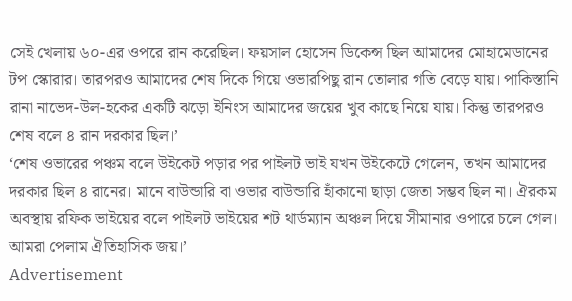সেই খেলায় ৬০-এর ওপরে রান করেছিল। ফয়সাল হোসেন ডিকেন্স ছিল আমাদের মোহামেডানের টপ স্কোরার। তারপরও আমাদের শেষ দিকে গিয়ে ওভারপিছু রান তোলার গতি বেড়ে যায়। পাকিস্তানি রানা নাভেদ-উল-হকের একটি ঝড়ো ইনিংস আমাদের জয়ের খুব কাছে নিয়ে যায়। কিন্তু তারপরও শেষ বলে ৪ রান দরকার ছিল।’
‘শেষ ওভারের পঞ্চম বলে উইকেট পড়ার পর পাইলট ভাই যখন উইকেটে গেলেন, তখন আমাদের দরকার ছিল ৪ রানের। মানে বাউন্ডারি বা ওভার বাউন্ডারি হাঁকানো ছাড়া জেতা সম্ভব ছিল না। ঐরকম অবস্থায় রফিক ভাইয়ের বলে পাইলট ভাইয়ের শট থার্ডম্যান অঞ্চল দিয়ে সীমানার ওপারে চলে গেল। আমরা পেলাম ঐতিহাসিক জয়।’
Advertisement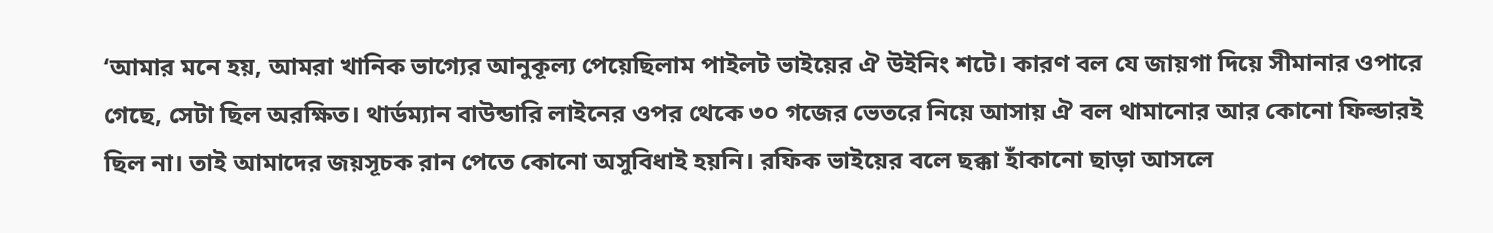‘আমার মনে হয়, আমরা খানিক ভাগ্যের আনুকূল্য পেয়েছিলাম পাইলট ভাইয়ের ঐ উইনিং শটে। কারণ বল যে জায়গা দিয়ে সীমানার ওপারে গেছে, সেটা ছিল অরক্ষিত। থার্ডম্যান বাউন্ডারি লাইনের ওপর থেকে ৩০ গজের ভেতরে নিয়ে আসায় ঐ বল থামানোর আর কোনো ফিল্ডারই ছিল না। তাই আমাদের জয়সূচক রান পেতে কোনো অসুবিধাই হয়নি। রফিক ভাইয়ের বলে ছক্কা হাঁকানো ছাড়া আসলে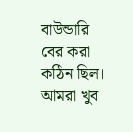বাউন্ডারি বের করা কঠিন ছিল। আমরা খুব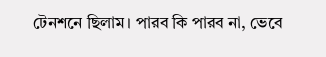টেনশনে ছিলাম। পারব কি পারব না, ভেবে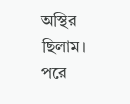অস্থির ছিলাম। পরে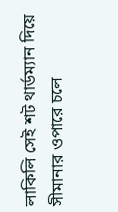লাকিলি সেই শট থার্ডম্যান দিয়ে সীমানার ওপারে চলে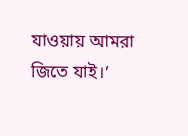যাওয়ায় আমরা জিতে যাই।’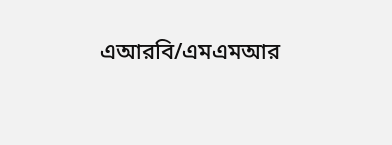এআরবি/এমএমআর